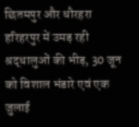छितमपुर और धौरहरा हरिहरपुर में उमड़ रही श्रद्धालुओं की भीड़, 30 जून को विशाल भंडारे एवं एक जुलाई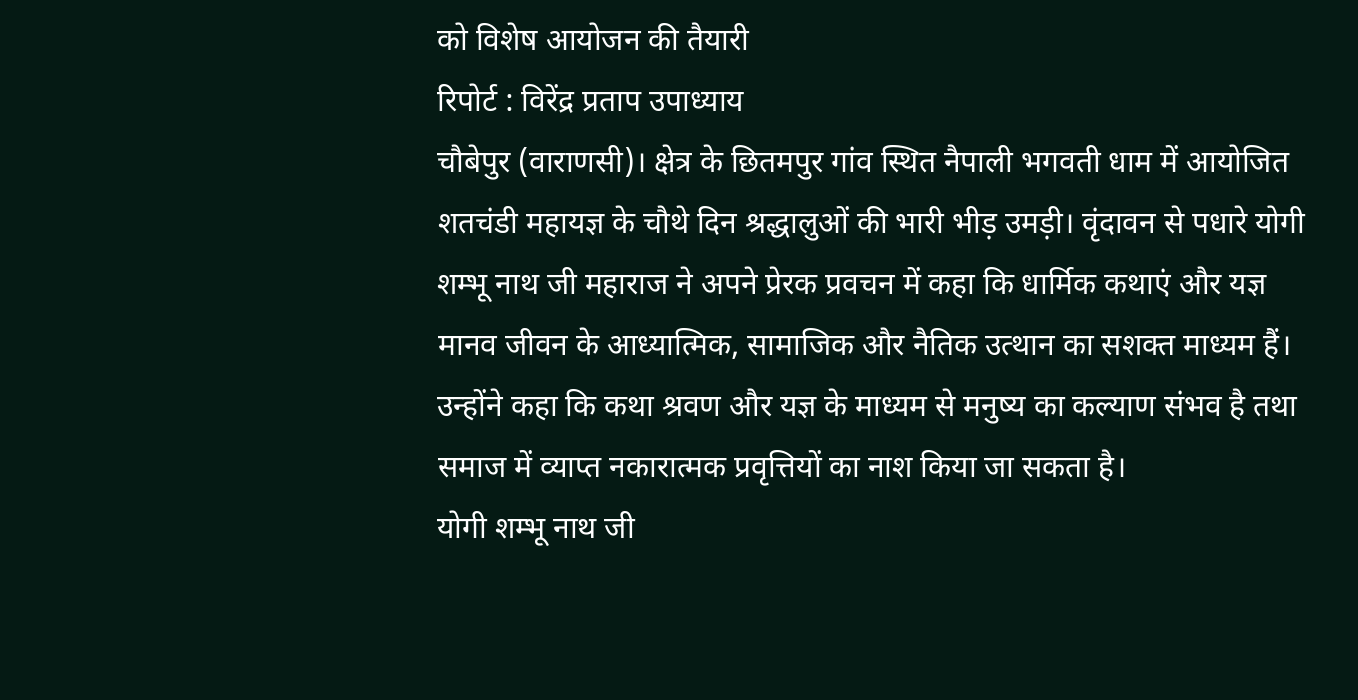को विशेष आयोजन की तैयारी
रिपोर्ट : विरेंद्र प्रताप उपाध्याय
चौबेपुर (वाराणसी)। क्षेत्र के छितमपुर गांव स्थित नैपाली भगवती धाम में आयोजित शतचंडी महायज्ञ के चौथे दिन श्रद्धालुओं की भारी भीड़ उमड़ी। वृंदावन से पधारे योगी शम्भू नाथ जी महाराज ने अपने प्रेरक प्रवचन में कहा कि धार्मिक कथाएं और यज्ञ मानव जीवन के आध्यात्मिक, सामाजिक और नैतिक उत्थान का सशक्त माध्यम हैं। उन्होंने कहा कि कथा श्रवण और यज्ञ के माध्यम से मनुष्य का कल्याण संभव है तथा समाज में व्याप्त नकारात्मक प्रवृत्तियों का नाश किया जा सकता है।
योगी शम्भू नाथ जी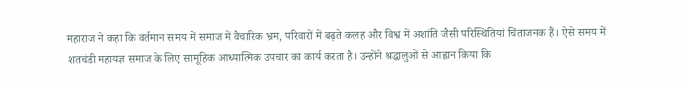महाराज ने कहा कि वर्तमान समय में समाज में वैचारिक भ्रम, परिवारों में बढ़ते कलह और विश्व में अशांति जैसी परिस्थितियां चिंताजनक हैं। ऐसे समय में शतचंडी महायज्ञ समाज के लिए सामूहिक आध्यात्मिक उपचार का कार्य करता है। उन्होंने श्रद्धालुओं से आह्वान किया कि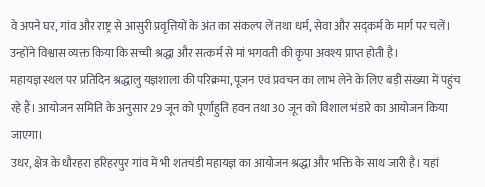वे अपने घर, गांव और राष्ट्र से आसुरी प्रवृत्तियों के अंत का संकल्प लें तथा धर्म, सेवा और सद्कर्म के मार्ग पर चलें। उन्होंने विश्वास व्यक्त किया कि सच्ची श्रद्धा और सत्कर्म से मां भगवती की कृपा अवश्य प्राप्त होती है।
महायज्ञ स्थल पर प्रतिदिन श्रद्धालु यज्ञशाला की परिक्रमा, पूजन एवं प्रवचन का लाभ लेने के लिए बड़ी संख्या में पहुंच रहे हैं। आयोजन समिति के अनुसार 29 जून को पूर्णाहुति हवन तथा 30 जून को विशाल भंडारे का आयोजन किया जाएगा।
उधर, क्षेत्र के धौरहरा हरिहरपुर गांव में भी शतचंडी महायज्ञ का आयोजन श्रद्धा और भक्ति के साथ जारी है। यहां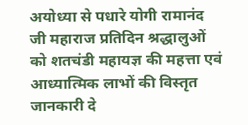अयोध्या से पधारे योगी रामानंद जी महाराज प्रतिदिन श्रद्धालुओं को शतचंडी महायज्ञ की महत्ता एवं आध्यात्मिक लाभों की विस्तृत जानकारी दे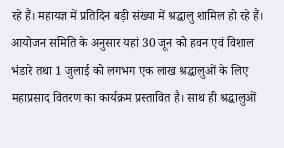रहे हैं। महायज्ञ में प्रतिदिन बड़ी संख्या में श्रद्धालु शामिल हो रहे हैं।
आयोजन समिति के अनुसार यहां 30 जून को हवन एवं विशाल भंडारे तथा 1 जुलाई को लगभग एक लाख श्रद्धालुओं के लिए महाप्रसाद वितरण का कार्यक्रम प्रस्तावित है। साथ ही श्रद्धालुओं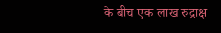के बीच एक लाख रुद्राक्ष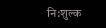नि:शुल्क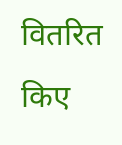वितरित किए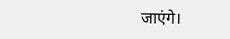जाएंगे।